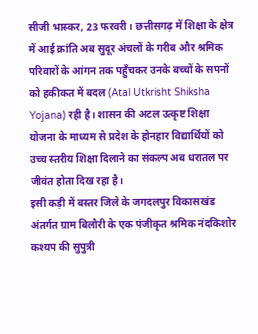सीजी भास्कर, 23 फरवरी। छत्तीसगढ़ में शिक्षा के क्षेत्र में आई क्रांति अब सुदूर अंचलों के गरीब और श्रमिक परिवारों के आंगन तक पहुँचकर उनके बच्चों के सपनों को हकीकत में बदल (Atal Utkrisht Shiksha Yojana) रही है। शासन की अटल उत्कृष्ट शिक्षा योजना के माध्यम से प्रदेश के होनहार विद्यार्थियों को उच्च स्तरीय शिक्षा दिलाने का संकल्प अब धरातल पर जीवंत होता दिख रहा है।
इसी कड़ी में बस्तर जिले के जगदलपुर विकासखंड अंतर्गत ग्राम बिलौरी के एक पंजीकृत श्रमिक नंदकिशोर कश्यप की सुपुत्री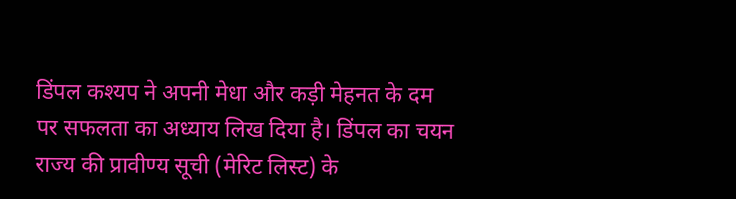डिंपल कश्यप ने अपनी मेधा और कड़ी मेहनत के दम पर सफलता का अध्याय लिख दिया है। डिंपल का चयन राज्य की प्रावीण्य सूची (मेरिट लिस्ट) के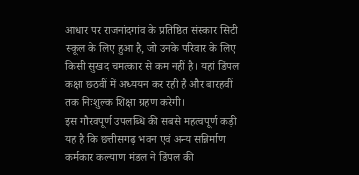आधार पर राजनांदगांव के प्रतिष्ठित संस्कार सिटी स्कूल के लिए हुआ है, जो उनके परिवार के लिए किसी सुखद चमत्कार से कम नहीं है। यहां डिंपल कक्षा छठवीं में अध्ययन कर रही है और बारहवीं तक निःशुल्क शिक्षा ग्रहण करेगी।
इस गौरवपूर्ण उपलब्धि की सबसे महत्वपूर्ण कड़ी यह है कि छत्तीसगढ़ भवन एवं अन्य सन्निर्माण कर्मकार कल्याण मंडल ने डिंपल की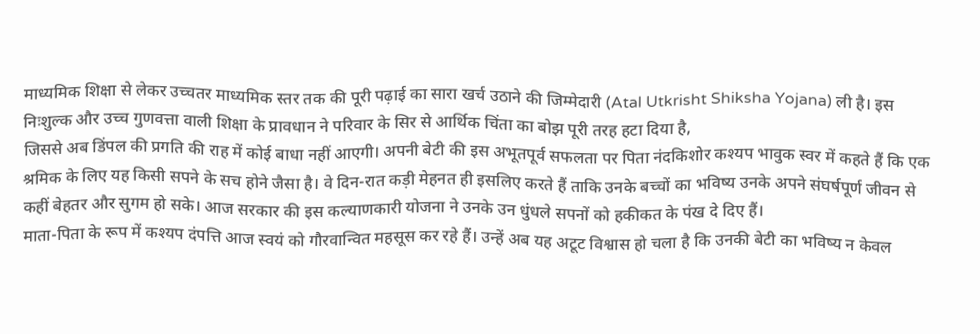माध्यमिक शिक्षा से लेकर उच्चतर माध्यमिक स्तर तक की पूरी पढ़ाई का सारा खर्च उठाने की जिम्मेदारी (Atal Utkrisht Shiksha Yojana) ली है। इस निःशुल्क और उच्च गुणवत्ता वाली शिक्षा के प्रावधान ने परिवार के सिर से आर्थिक चिंता का बोझ पूरी तरह हटा दिया है,
जिससे अब डिंपल की प्रगति की राह में कोई बाधा नहीं आएगी। अपनी बेटी की इस अभूतपूर्व सफलता पर पिता नंदकिशोर कश्यप भावुक स्वर में कहते हैं कि एक श्रमिक के लिए यह किसी सपने के सच होने जैसा है। वे दिन-रात कड़ी मेहनत ही इसलिए करते हैं ताकि उनके बच्चों का भविष्य उनके अपने संघर्षपूर्ण जीवन से कहीं बेहतर और सुगम हो सके। आज सरकार की इस कल्याणकारी योजना ने उनके उन धुंधले सपनों को हकीकत के पंख दे दिए हैं।
माता-पिता के रूप में कश्यप दंपत्ति आज स्वयं को गौरवान्वित महसूस कर रहे हैं। उन्हें अब यह अटूट विश्वास हो चला है कि उनकी बेटी का भविष्य न केवल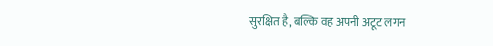सुरक्षित है, बल्कि वह अपनी अटूट लगन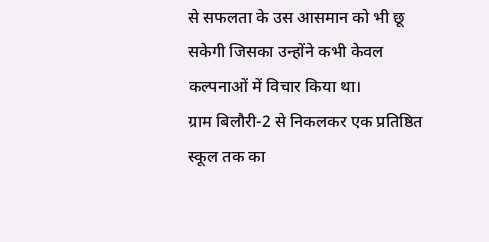से सफलता के उस आसमान को भी छू सकेगी जिसका उन्होंने कभी केवल कल्पनाओं में विचार किया था।
ग्राम बिलौरी-2 से निकलकर एक प्रतिष्ठित स्कूल तक का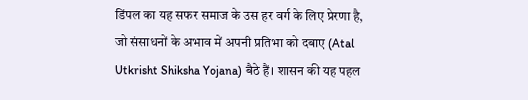डिंपल का यह सफर समाज के उस हर वर्ग के लिए प्रेरणा है, जो संसाधनों के अभाव में अपनी प्रतिभा को दबाए (Atal Utkrisht Shiksha Yojana) बैठे हैं। शासन की यह पहल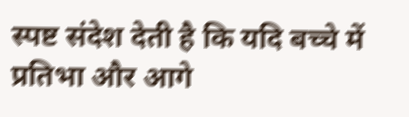स्पष्ट संदेश देती है कि यदि बच्चे में प्रतिभा और आगे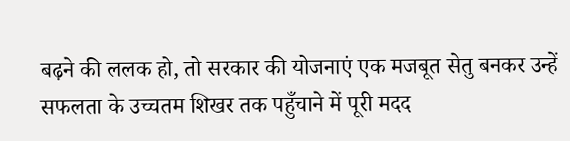बढ़ने की ललक हो, तो सरकार की योजनाएं एक मजबूत सेतु बनकर उन्हें सफलता के उच्चतम शिखर तक पहुँचाने में पूरी मदद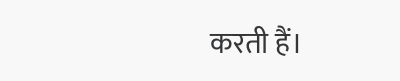करती हैं।